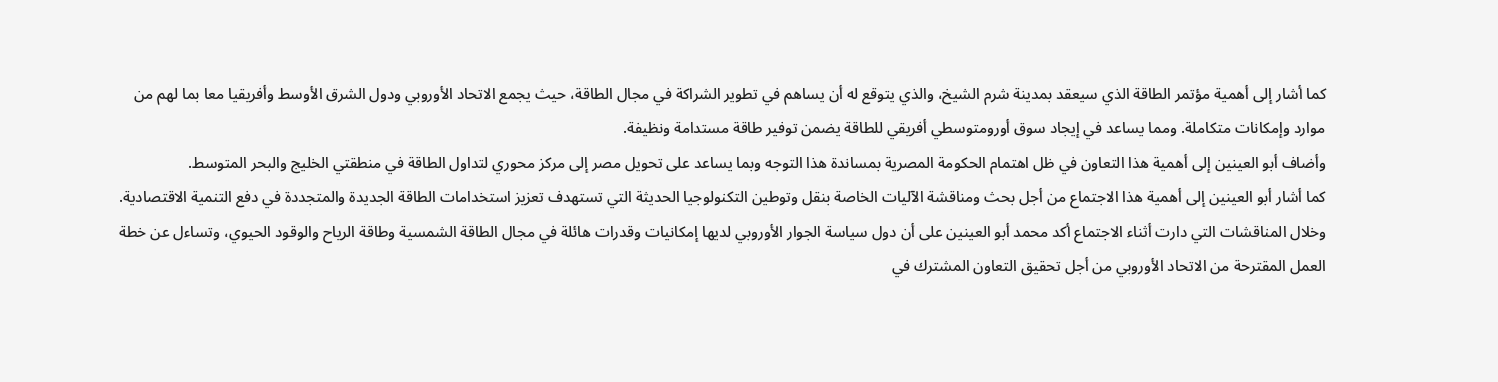كما أشار إلى أهمية مؤتمر الطاقة الذي سيعقد بمدينة شرم الشيخ، والذي يتوقع له أن يساهم في تطوير الشراكة في مجال الطاقة، حيث يجمع الاتحاد الأوروبي ودول الشرق الأوسط وأفريقيا معا بما لهم من موارد وإمكانات متكاملة. ومما يساعد في إيجاد سوق أورومتوسطي أفريقي للطاقة يضمن توفير طاقة مستدامة ونظيفة.
وأضاف أبو العينين إلى أهمية هذا التعاون في ظل اهتمام الحكومة المصرية بمساندة هذا التوجه وبما يساعد على تحويل مصر إلى مركز محوري لتداول الطاقة في منطقتي الخليج والبحر المتوسط.
كما أشار أبو العينين إلى أهمية هذا الاجتماع من أجل بحث ومناقشة الآليات الخاصة بنقل وتوطين التكنولوجيا الحديثة التي تستهدف تعزيز استخدامات الطاقة الجديدة والمتجددة في دفع التنمية الاقتصادية.
وخلال المناقشات التي دارت أثناء الاجتماع أكد محمد أبو العينين على أن دول سياسة الجوار الأوروبي لديها إمكانيات وقدرات هائلة في مجال الطاقة الشمسية وطاقة الرياح والوقود الحيوي، وتساءل عن خطة العمل المقترحة من الاتحاد الأوروبي من أجل تحقيق التعاون المشترك في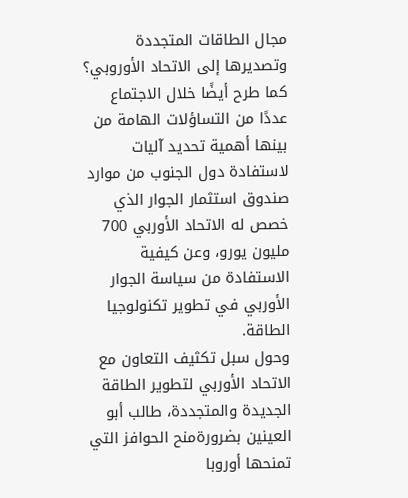مجال الطاقات المتجددة وتصديرها إلى الاتحاد الأوروبي؟
كما طرح أيضًا خلال الاجتماع عددًا من التساؤلات الهامة من بينها أهمية تحديد آليات لاستفادة دول الجنوب من موارد صندوق استثمار الجوار الذي خصص له الاتحاد الأوربي 700 مليون يورو، وعن كيفية الاستفادة من سياسة الجوار الأوربي في تطوير تكنولوجيا الطاقة.
وحول سبل تكثيف التعاون مع الاتحاد الأوربي لتطوير الطاقة الجديدة والمتجددة، طالب أبو العينين بضرورةمنح الحوافز التي تمنحها أوروبا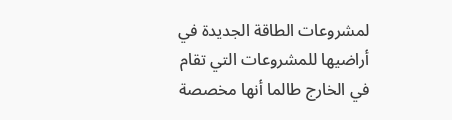لمشروعات الطاقة الجديدة في أراضيها للمشروعات التي تقام في الخارج طالما أنها مخصصة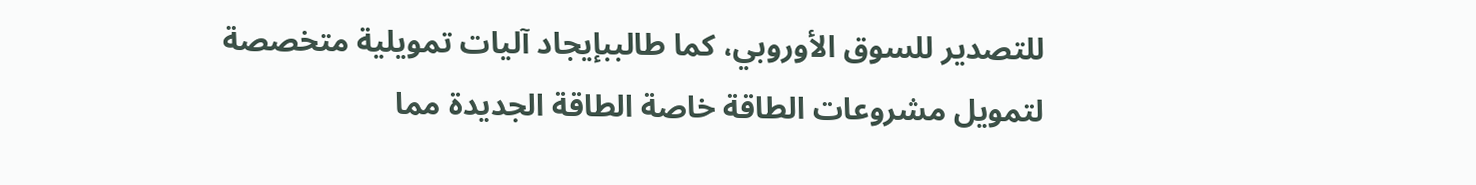للتصدير للسوق الأوروبي، كما طالببإيجاد آليات تمويلية متخصصة لتمويل مشروعات الطاقة خاصة الطاقة الجديدة مما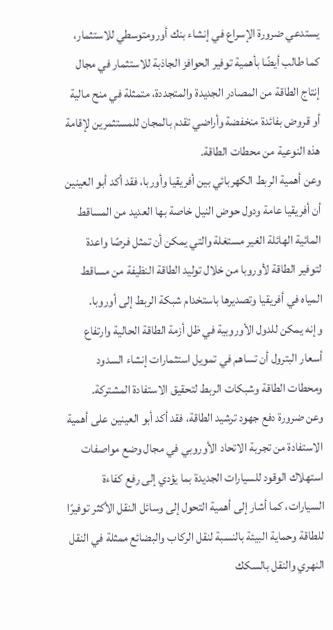يستدعي ضرورة الإسراع في إنشاء بنك أورومتوسطي للاستثمار، كما طالب أيضًا بأهمية توفير الحوافز الجاذبة للاستثمار في مجال إنتاج الطاقة من المصادر الجديدة والمتجددة، متمثلة في منح مالية أو قروض بفائدة منخفضة وأراضي تقدم بالمجان للمستثمرين لإقامة هذه النوعية من محطات الطاقة.
وعن أهمية الربط الكهربائي بين أفريقيا وأوربا، فقد أكد أبو العينين أن أفريقيا عامة ودول حوض النيل خاصة بها العديد من المساقط المائية الهائلة الغير مستغلة والتي يمكن أن تمثل فرصًا واعدة لتوفير الطاقة لأوروبا من خلال توليد الطاقة النظيفة من مساقط المياه في أفريقيا وتصديرها باستخدام شبكة الربط إلى أوروبا.
وإنه يمكن للدول الأوروبية في ظل أزمة الطاقة الحالية وارتفاع أسعار البترول أن تساهم في تمويل استثمارات إنشاء السدود ومحطات الطاقة وشبكات الربط لتحقيق الاستفادة المشتركة.
وعن ضرورة دفع جهود ترشيد الطاقة، فقد أكد أبو العينين على أهمية الاستفادة من تجربة الاتحاد الأوروبي في مجال وضع مواصفات استهلاك الوقود للسيارات الجديدة بما يؤدي إلى رفع كفاءة السيارات، كما أشار إلى أهمية التحول إلى وسائل النقل الأكثر توفيرًا للطاقة وحماية البيئة بالنسبة لنقل الركاب والبضائع ممثلة في النقل النهري والنقل بالسكك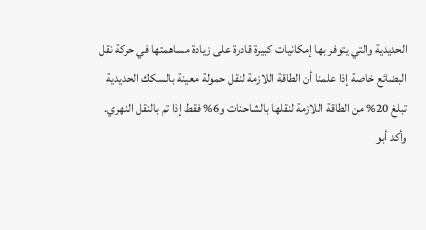الحديدية والتي يتوفر بها إمكانيات كبيرة قادرة على زيادة مساهمتها في حركة نقل البضائع خاصة إذا علمنا أن الطاقة اللازمة لنقل حمولة معينة بالسكك الحديدية تبلغ 20% من الطاقة اللازمة لنقلها بالشاحنات و6% فقط إذا تم بالنقل النهري.
وأكد أبو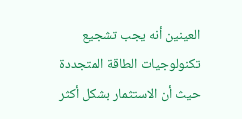العينين أنه يجب تشجيع تكنولوجيات الطاقة المتجددة حيث أن الاستثمار بشكل أكثر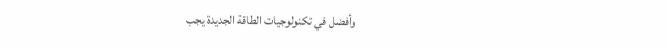وأفضل في تكنولوجيات الطاقة الجديدة يجب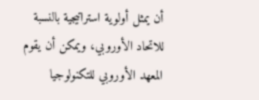أن يمثل أولوية استراتيجية بالنسبة للاتحاد الأوروبي، ويمكن أن يقوم المعهد الأوروبي للتكنولوجيا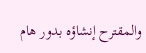والمقترح إنشاؤه بدور هام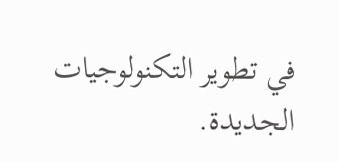في تطوير التكنولوجيات الجديدة.